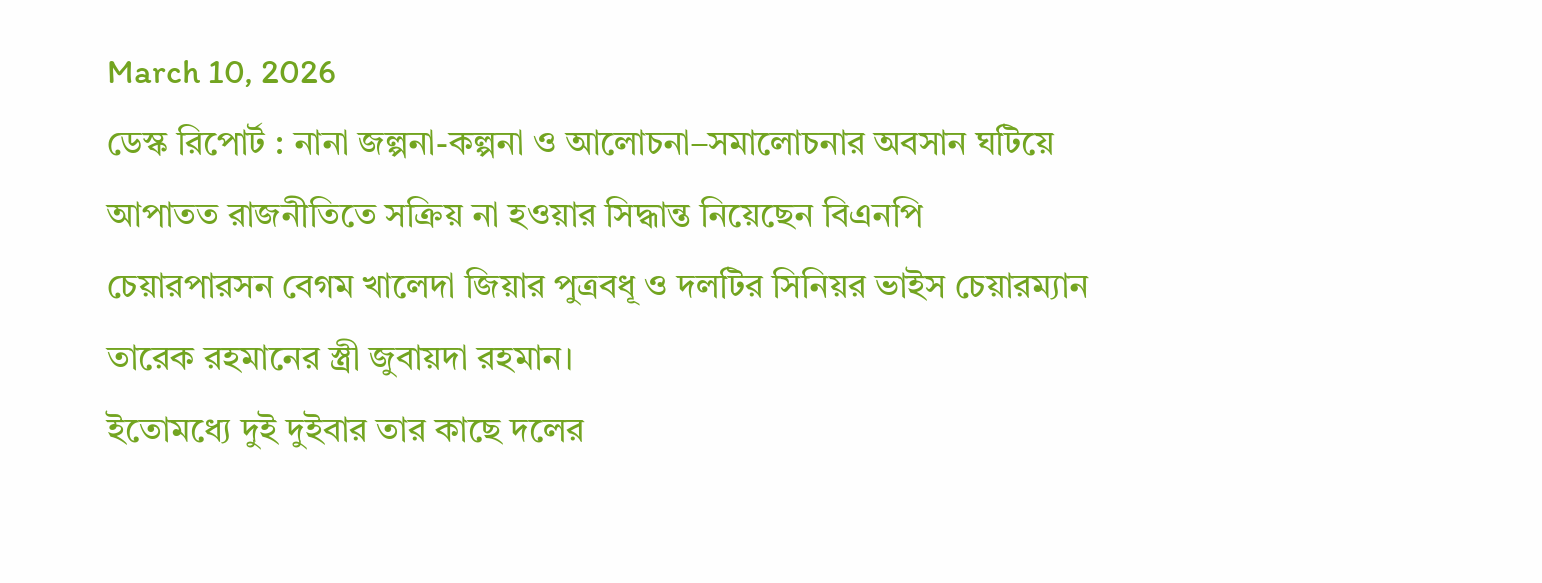March 10, 2026
ডেস্ক রিপোর্ট : নানা জল্পনা-কল্পনা ও আলোচনা–সমালোচনার অবসান ঘটিয়ে আপাতত রাজনীতিতে সক্রিয় না হওয়ার সিদ্ধান্ত নিয়েছেন বিএনপি চেয়ারপারসন বেগম খালেদা জিয়ার পুত্রবধূ ও দলটির সিনিয়র ভাইস চেয়ারম্যান তারেক রহমানের স্ত্রী জুবায়দা রহমান।
ইতোমধ্যে দুই দুইবার তার কাছে দলের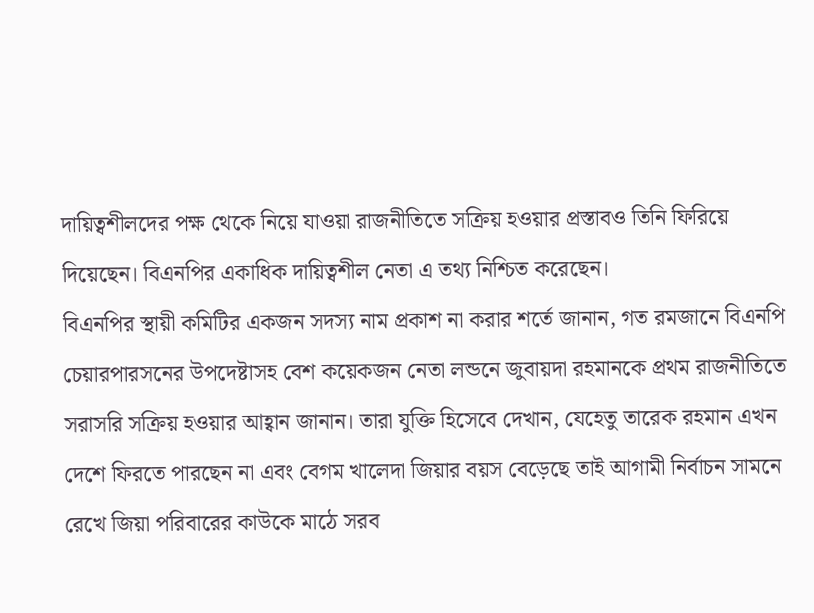দায়িত্বশীলদের পক্ষ থেকে নিয়ে যাওয়া রাজনীতিতে সক্রিয় হওয়ার প্রস্তাবও তিনি ফিরিয়ে দিয়েছেন। বিএনপির একাধিক দায়িত্বশীল নেতা এ তথ্য নিশ্চিত করেছেন।
বিএনপির স্থায়ী কমিটির একজন সদস্য নাম প্রকাশ না করার শর্তে জানান, গত রমজানে বিএনপি চেয়ারপারসনের উপদেষ্টাসহ বেশ কয়েকজন নেতা লন্ডনে জুবায়দা রহমানকে প্রথম রাজনীতিতে সরাসরি সক্রিয় হওয়ার আহ্বান জানান। তারা যুক্তি হিসেবে দেখান, যেহেতু তারেক রহমান এখন দেশে ফিরতে পারছেন না এবং বেগম খালেদা জিয়ার বয়স বেড়েছে তাই আগামী নির্বাচন সামনে রেখে জিয়া পরিবারের কাউকে মাঠে সরব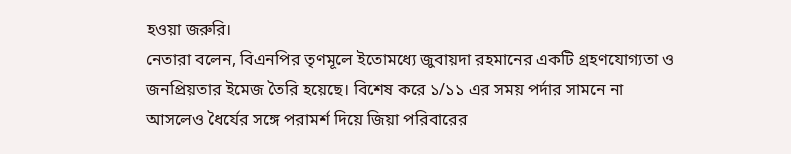হওয়া জরুরি।
নেতারা বলেন, বিএনপির তৃণমূলে ইতোমধ্যে জুবায়দা রহমানের একটি গ্রহণযোগ্যতা ও জনপ্রিয়তার ইমেজ তৈরি হয়েছে। বিশেষ করে ১/১১ এর সময় পর্দার সামনে না আসলেও ধৈর্যের সঙ্গে পরামর্শ দিয়ে জিয়া পরিবারের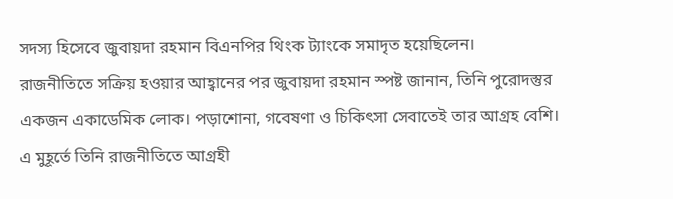সদস্য হিসেবে জুবায়দা রহমান বিএনপির থিংক ট্যাংকে সমাদৃত হয়েছিলেন।
রাজনীতিতে সক্রিয় হওয়ার আহ্বানের পর জুবায়দা রহমান স্পষ্ট জানান, তিনি পুরোদস্তুর একজন একাডেমিক লোক। পড়াশোনা, গবেষণা ও চিকিৎসা সেবাতেই তার আগ্রহ বেশি। এ মুহূর্তে তিনি রাজনীতিতে আগ্রহী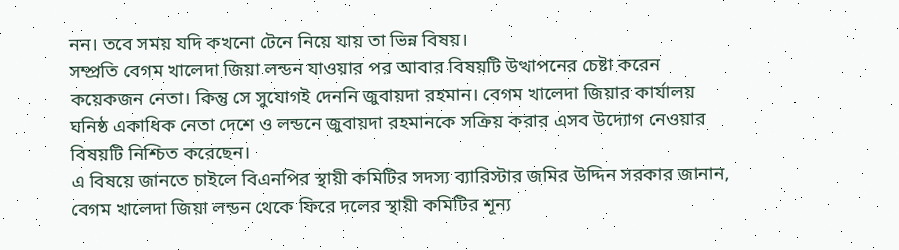নন। তবে সময় যদি কখনো টেনে নিয়ে যায় তা ভিন্ন বিষয়।
সম্প্রতি বেগম খালেদা জিয়া লন্ডন যাওয়ার পর আবার বিষয়টি উত্থাপনের চেষ্টা করেন কয়েকজন নেতা। কিন্তু সে সুযোগই দেননি জুবায়দা রহমান। বেগম খালেদা জিয়ার কার্যালয় ঘনিষ্ঠ একাধিক নেতা দেশে ও লন্ডনে জুবায়দা রহমানকে সক্রিয় করার এসব উদ্যোগ নেওয়ার বিষয়টি নিশ্চিত করেছেন।
এ বিষয়ে জানতে চাইলে বিএনপির স্থায়ী কমিটির সদস্য ব্যারিস্টার জমির উদ্দিন সরকার জানান, বেগম খালেদা জিয়া লন্ডন থেকে ফিরে দলের স্থায়ী কমিটির শূন্য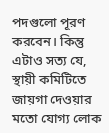পদগুলো পূরণ করবেন। কিন্তু এটাও সত্য যে, স্থায়ী কমিটিতে জায়গা দেওয়ার মতো যোগ্য লোক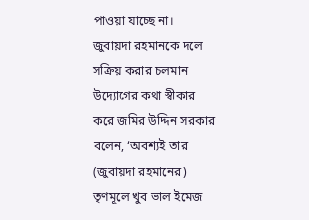পাওয়া যাচ্ছে না।
জুবায়দা রহমানকে দলে সক্রিয় করার চলমান উদ্যোগের কথা স্বীকার করে জমির উদ্দিন সরকার বলেন, ‘অবশ্যই তার (জুবায়দা রহমানের) তৃণমূলে খুব ভাল ইমেজ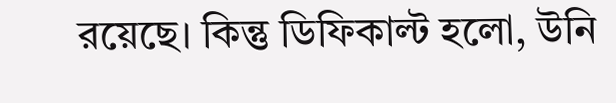রয়েছে। কিন্তু ডিফিকাল্ট হলো, উনি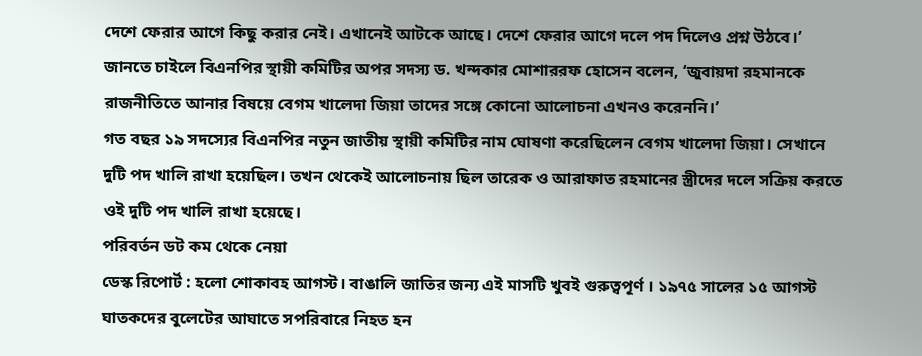দেশে ফেরার আগে কিছু করার নেই। এখানেই আটকে আছে। দেশে ফেরার আগে দলে পদ দিলেও প্রশ্ন উঠবে।’
জানতে চাইলে বিএনপির স্থায়ী কমিটির অপর সদস্য ড. খন্দকার মোশাররফ হোসেন বলেন, ‘জুবায়দা রহমানকে রাজনীতিতে আনার বিষয়ে বেগম খালেদা জিয়া তাদের সঙ্গে কোনো আলোচনা এখনও করেননি।’
গত বছর ১৯ সদস্যের বিএনপির নতুন জাতীয় স্থায়ী কমিটির নাম ঘোষণা করেছিলেন বেগম খালেদা জিয়া। সেখানে দুটি পদ খালি রাখা হয়েছিল। তখন থেকেই আলোচনায় ছিল তারেক ও আরাফাত রহমানের স্ত্রীদের দলে সক্রিয় করতে ওই দুটি পদ খালি রাখা হয়েছে।
পরিবর্তন ডট কম থেকে নেয়া
ডেস্ক রিপোর্ট : হলো শোকাবহ আগস্ট। বাঙালি জাতির জন্য এই মাসটি খুবই গুরুত্বপূর্ণ । ১৯৭৫ সালের ১৫ আগস্ট ঘাতকদের বুলেটের আঘাতে সপরিবারে নিহত হন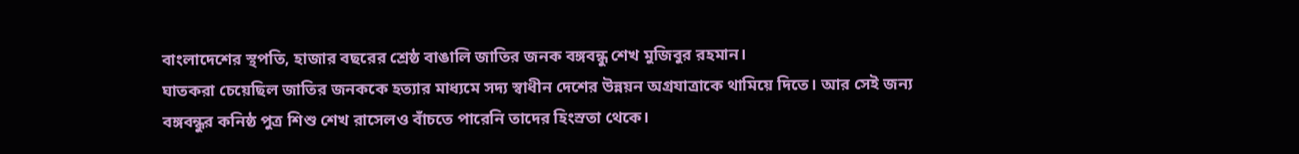বাংলাদেশের স্থপতি, হাজার বছরের শ্রেষ্ঠ বাঙালি জাতির জনক বঙ্গবন্ধু শেখ মুজিবুর রহমান।
ঘাতকরা চেয়েছিল জাতির জনককে হত্যার মাধ্যমে সদ্য স্বাধীন দেশের উন্নয়ন অগ্রযাত্রাকে থামিয়ে দিতে। আর সেই জন্য বঙ্গবন্ধুর কনিষ্ঠ পুত্র শিশু শেখ রাসেলও বাঁচতে পারেনি তাদের হিংস্রতা থেকে।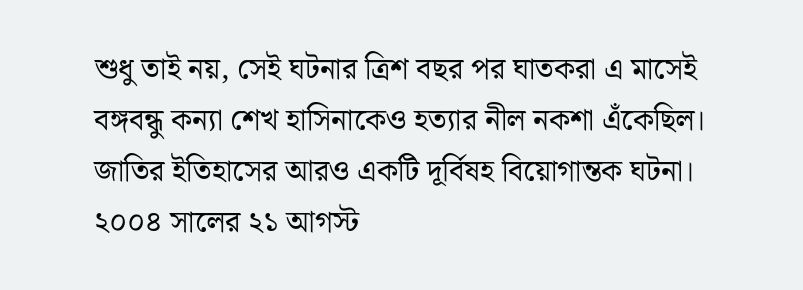শুধু তাই নয়, সেই ঘটনার ত্রিশ বছর পর ঘাতকরা এ মাসেই বঙ্গবন্ধু কন্যা শেখ হাসিনাকেও হত্যার নীল নকশা এঁকেছিল। জাতির ইতিহাসের আরও একটি দূর্বিষহ বিয়োগান্তক ঘটনা। ২০০৪ সালের ২১ আগস্ট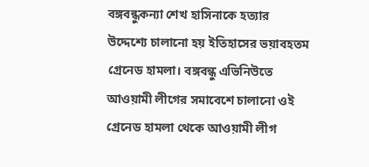বঙ্গবন্ধুকন্যা শেখ হাসিনাকে হত্যার উদ্দেশ্যে চালানো হয় ইতিহাসের ভয়াবহতম গ্রেনেড হামলা। বঙ্গবন্ধু এভিনিউতে আওয়ামী লীগের সমাবেশে চালানো ওই গ্রেনেড হামলা থেকে আওয়ামী লীগ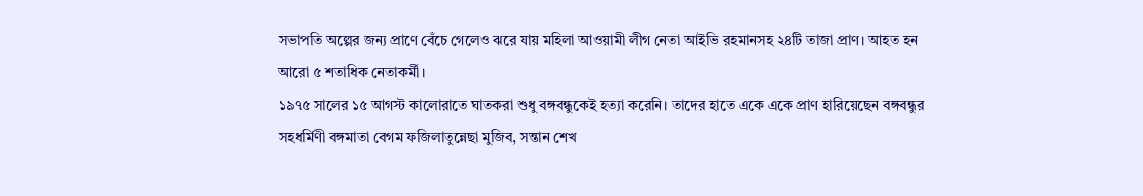সভাপতি অল্পের জন্য প্রাণে বেঁচে গেলেও ঝরে যায় মহিলা আওয়ামী লীগ নেতা আইভি রহমানসহ ২৪টি তাজা প্রাণ। আহত হন আরো ৫ শতাধিক নেতাকর্মী।
১৯৭৫ সালের ১৫ আগস্ট কালোরাতে ঘাতকরা শুধু বঙ্গবন্ধুকেই হত্যা করেনি। তাদের হাতে একে একে প্রাণ হারিয়েছেন বঙ্গবন্ধুর সহধর্মিণী বঙ্গমাতা বেগম ফজিলাতুন্নেছা মুজিব, সন্তান শেখ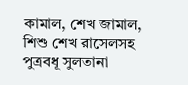কামাল, শেখ জামাল, শিশু শেখ রাসেলসহ পুত্রবধূ সুলতানা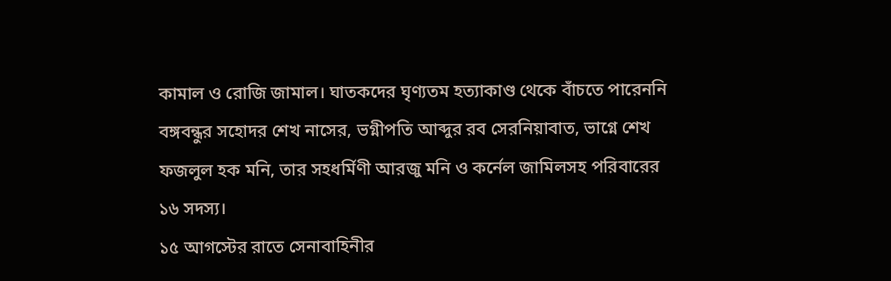কামাল ও রোজি জামাল। ঘাতকদের ঘৃণ্যতম হত্যাকাণ্ড থেকে বাঁচতে পারেননি বঙ্গবন্ধুর সহোদর শেখ নাসের, ভগ্নীপতি আব্দুর রব সেরনিয়াবাত, ভাগ্নে শেখ ফজলুল হক মনি, তার সহধর্মিণী আরজু মনি ও কর্নেল জামিলসহ পরিবারের ১৬ সদস্য।
১৫ আগস্টের রাতে সেনাবাহিনীর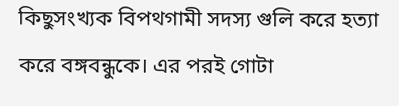কিছুসংখ্যক বিপথগামী সদস্য গুলি করে হত্যা করে বঙ্গবন্ধুকে। এর পরই গোটা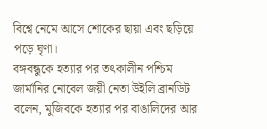বিশ্বে নেমে আসে শোকের ছায়া এবং ছড়িয়ে পড়ে ঘৃণা।
বঙ্গবন্ধুকে হত্যার পর তৎকালীন পশ্চিম জার্মানির নোবেল জয়ী নেতা উইলি ব্রানডিট বলেন, মুজিবকে হত্যার পর বাঙালিদের আর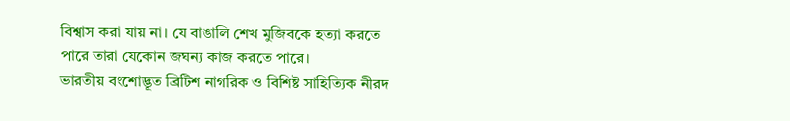বিশ্বাস করা যায় না। যে বাঙালি শেখ মুজিবকে হত্যা করতে পারে তারা যেকোন জঘন্য কাজ করতে পারে।
ভারতীয় বংশোদ্ভূত ব্রিটিশ নাগরিক ও বিশিষ্ট সাহিত্যিক নীরদ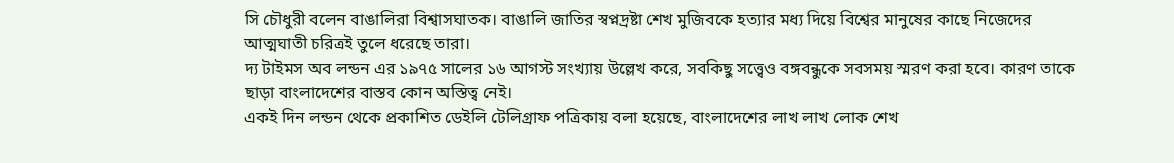সি চৌধুরী বলেন বাঙালিরা বিশ্বাসঘাতক। বাঙালি জাতির স্বপ্নদ্রষ্টা শেখ মুজিবকে হত্যার মধ্য দিয়ে বিশ্বের মানুষের কাছে নিজেদের আত্মঘাতী চরিত্রই তুলে ধরেছে তারা।
দ্য টাইমস অব লন্ডন এর ১৯৭৫ সালের ১৬ আগস্ট সংখ্যায় উল্লেখ করে, সবকিছু সত্ত্বেও বঙ্গবন্ধুকে সবসময় স্মরণ করা হবে। কারণ তাকে ছাড়া বাংলাদেশের বাস্তব কোন অস্তিত্ব নেই।
একই দিন লন্ডন থেকে প্রকাশিত ডেইলি টেলিগ্রাফ পত্রিকায় বলা হয়েছে, বাংলাদেশের লাখ লাখ লোক শেখ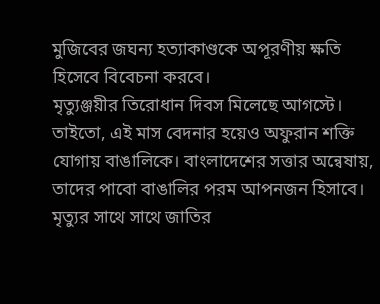মুজিবের জঘন্য হত্যাকাণ্ডকে অপূরণীয় ক্ষতি হিসেবে বিবেচনা করবে।
মৃত্যুঞ্জয়ীর তিরোধান দিবস মিলেছে আগস্টে। তাইতো, এই মাস বেদনার হয়েও অফুরান শক্তি যোগায় বাঙালিকে। বাংলাদেশের সত্তার অন্বেষায়, তাদের পাবো বাঙালির পরম আপনজন হিসাবে। মৃত্যুর সাথে সাথে জাতির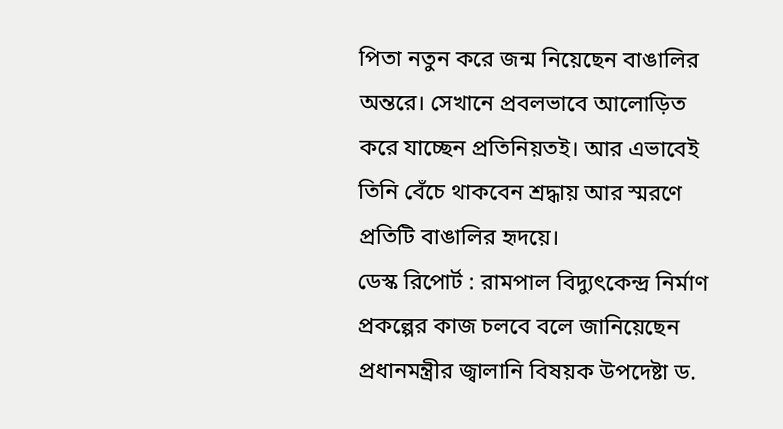পিতা নতুন করে জন্ম নিয়েছেন বাঙালির অন্তরে। সেখানে প্রবলভাবে আলোড়িত করে যাচ্ছেন প্রতিনিয়তই। আর এভাবেই তিনি বেঁচে থাকবেন শ্রদ্ধায় আর স্মরণে প্রতিটি বাঙালির হৃদয়ে।
ডেস্ক রিপোর্ট : রামপাল বিদ্যুৎকেন্দ্র নির্মাণ প্রকল্পের কাজ চলবে বলে জানিয়েছেন প্রধানমন্ত্রীর জ্বালানি বিষয়ক উপদেষ্টা ড.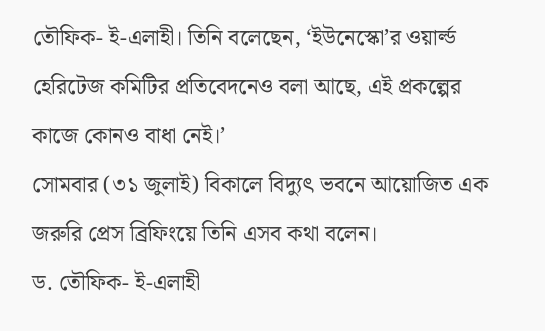তৌফিক- ই-এলাহী। তিনি বলেছেন, ‘ইউনেস্কো’র ওয়ার্ল্ড হেরিটেজ কমিটির প্রতিবেদনেও বলা আছে, এই প্রকল্পের কাজে কোনও বাধা নেই।’
সোমবার (৩১ জুলাই) বিকালে বিদ্যুৎ ভবনে আয়োজিত এক জরুরি প্রেস ব্রিফিংয়ে তিনি এসব কথা বলেন।
ড. তৌফিক- ই-এলাহী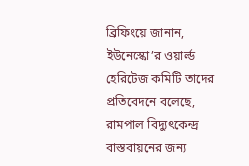ব্রিফিংয়ে জানান, ইউনেস্কো’র ওয়ার্ল্ড হেরিটেজ কমিটি তাদের প্রতিবেদনে বলেছে, রামপাল বিদ্যুৎকেন্দ্র বাস্তবায়নের জন্য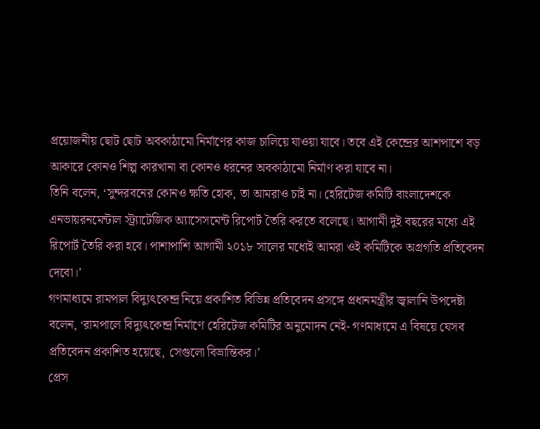প্রয়োজনীয় ছোট ছোট অবকাঠামো নির্মাণের কাজ চালিয়ে যাওয়া যাবে। তবে এই কেন্দ্রের আশপাশে বড় আকারে কোনও শিল্প কারখানা বা কোনও ধরনের অবকাঠামো নির্মাণ করা যাবে না।
তিনি বলেন, ‘সুন্দরবনের কোনও ক্ষতি হোক, তা আমরাও চাই না। হেরিটেজ কমিটি বাংলাদেশকে এনভায়রনমেন্টাল স্ট্র্যাটেজিক অ্যাসেসমেন্ট রিপোর্ট তৈরি করতে বলেছে। আগামী দুই বছরের মধ্যে এই রিপোর্ট তৈরি করা হবে। পাশাপাশি আগামী ২০১৮ সালের মধ্যেই আমরা ওই কমিটিকে অগ্রগতি প্রতিবেদন দেবো।’
গণমাধ্যমে রামপাল বিদ্যুৎকেন্দ্র নিয়ে প্রকাশিত বিভিন্ন প্রতিবেদন প্রসঙ্গে প্রধানমন্ত্রীর জ্বালানি উপদেষ্টা বলেন, ‘রামপালে বিদ্যুৎকেন্দ্র নির্মাণে হেরিটেজ কমিটির অনুমোদন নেই- গণমাধ্যমে এ বিষয়ে যেসব প্রতিবেদন প্রকাশিত হয়েছে, সেগুলো বিভ্রান্তিকর।’
প্রেস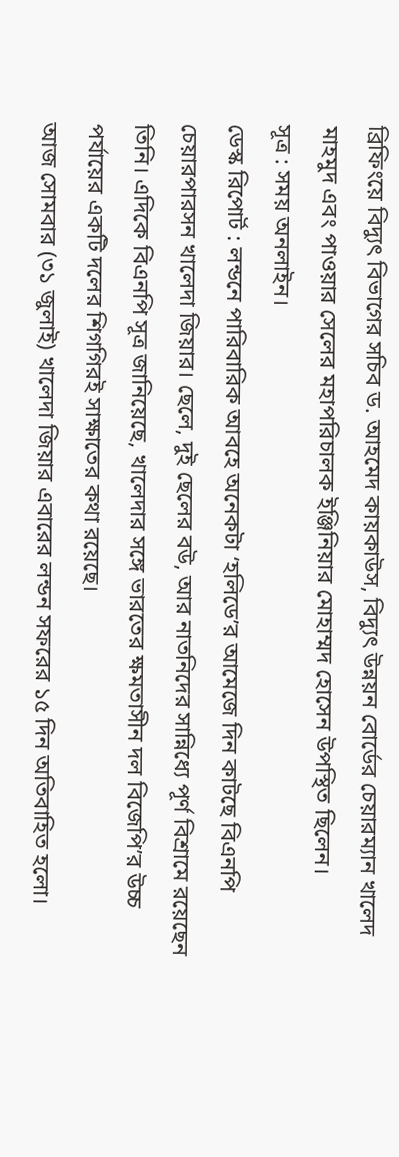ব্রিফিংয়ে বিদ্যুৎ বিভাগের সচিব ড. আহমেদ কায়কাউস, বিদ্যুৎ উন্নয়ন বোর্ডের চেয়ারম্যান খালেদ মাহমুদ এবং পাওয়ার সেলের মহাপরিচালক ইঞ্জিনিয়ার মোহাম্মদ হোসেন উপস্থিত ছিলেন।
সূত্র : সময় অনলাইন।
ডেস্ক রিপোর্ট : লন্ডনে পারিবারিক আবহে অনেকটা ‘হলিডে’র আমেজে দিন কাটছে বিএনপি চেয়ারপারসন খালেদা জিয়ার। ছেলে, দুই ছেলের বউ, আর নাতনিদের সান্নিধ্যে পূর্ণ বিশ্রামে রয়েছেন তিনি। এদিকে বিএনপি সূত্র জানিয়েছে, খালেদার সঙ্গে ভারতের ক্ষমতাসীন দল বিজেপি’র উচ্চ পর্যায়ের একটি দলের শিগগিরই সাক্ষাতের কথা রয়েছে।
আজ সোমবার (৩১ জুলাই) খালেদা জিয়ার এবারের লন্ডন সফরের ১৫ দিন অতিবাহিত হলো।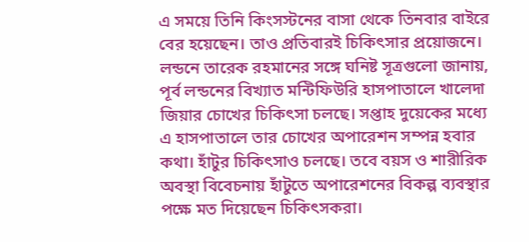এ সময়ে তিনি কিংসস্টনের বাসা থেকে তিনবার বাইরে বের হয়েছেন। তাও প্রতিবারই চিকিৎসার প্রয়োজনে।
লন্ডনে তারেক রহমানের সঙ্গে ঘনিষ্ট সূত্রগুলো জানায়, পূর্ব লন্ডনের বিখ্যাত মন্টিফিউরি হাসপাতালে খালেদা জিয়ার চোখের চিকিৎসা চলছে। সপ্তাহ দুয়েকের মধ্যে এ হাসপাতালে তার চোখের অপারেশন সম্পন্ন হবার কথা। হাঁটুর চিকিৎসাও চলছে। তবে বয়স ও শারীরিক অবস্থা বিবেচনায় হাঁটুতে অপারেশনের বিকল্প ব্যবস্থার পক্ষে মত দিয়েছেন চিকিৎসকরা।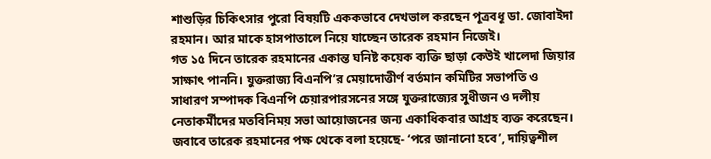শাশুড়ির চিকিৎসার পুরো বিষয়টি এককভাবে দেখভাল করছেন পূত্রবধূ ডা. জোবাইদা রহমান। আর মাকে হাসপাতালে নিয়ে যাচ্ছেন তারেক রহমান নিজেই।
গত ১৫ দিনে তারেক রহমানের একান্ত ঘনিষ্ট কয়েক ব্যক্তি ছাড়া কেউই খালেদা জিয়ার সাক্ষাৎ পাননি। যুক্তরাজ্য বিএনপি’র মেয়াদোত্তীর্ণ বর্তমান কমিটির সভাপতি ও সাধারণ সম্পাদক বিএনপি চেয়ারপারসনের সঙ্গে যুক্তরাজ্যের সুধীজন ও দলীয় নেতাকর্মীদের মতবিনিময় সভা আয়োজনের জন্য একাধিকবার আগ্রহ ব্যক্ত করেছেন। জবাবে তারেক রহমানের পক্ষ থেকে বলা হয়েছে- ‘পরে জানানো হবে’, দায়িত্বশীল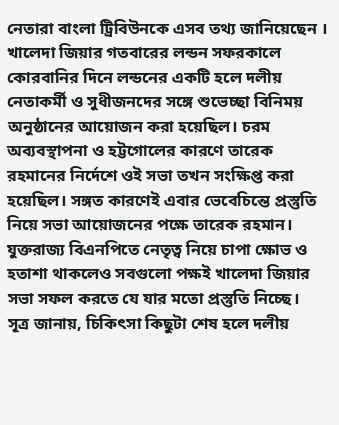নেতারা বাংলা ট্রিবিউনকে এসব তথ্য জানিয়েছেন ।
খালেদা জিয়ার গতবারের লন্ডন সফরকালে কোরবানির দিনে লন্ডনের একটি হলে দলীয় নেতাকর্মী ও সুধীজনদের সঙ্গে শুভেচ্ছা বিনিময় অনুষ্ঠানের আয়োজন করা হয়েছিল। চরম অব্যবস্থাপনা ও হট্টগোলের কারণে তারেক রহমানের নির্দেশে ওই সভা তখন সংক্ষিপ্ত করা হয়েছিল। সঙ্গত কারণেই এবার ভেবেচিন্তে প্রস্তুতি নিয়ে সভা আয়োজনের পক্ষে তারেক রহমান। যুক্তরাজ্য বিএনপিতে নেতৃত্ব নিয়ে চাপা ক্ষোভ ও হতাশা থাকলেও সবগুলো পক্ষই খালেদা জিয়ার সভা সফল করতে যে যার মতো প্রস্তুতি নিচ্ছে।
সূত্র জানায়, চিকিৎসা কিছুটা শেষ হলে দলীয়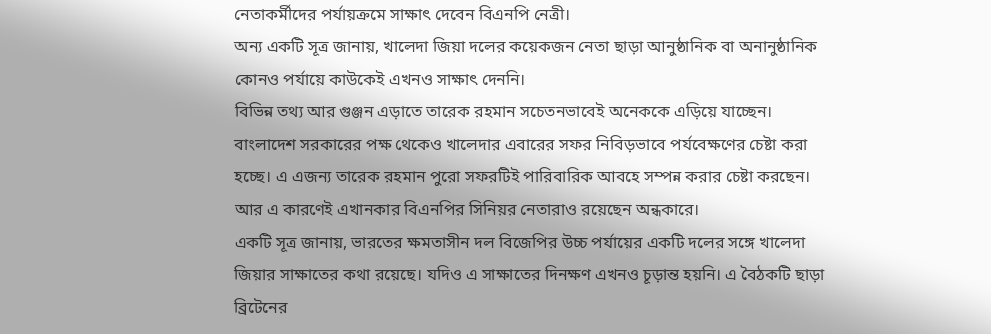নেতাকর্মীদের পর্যায়ক্রমে সাক্ষাৎ দেবেন বিএনপি নেত্রী।
অন্য একটি সূত্র জানায়, খালেদা জিয়া দলের কয়েকজন নেতা ছাড়া আনুষ্ঠানিক বা অনানুষ্ঠানিক কোনও পর্যায়ে কাউকেই এখনও সাক্ষাৎ দেননি।
বিভিন্ন তথ্য আর গুঞ্জন এড়াতে তারেক রহমান সচেতনভাবেই অনেককে এড়িয়ে যাচ্ছেন। বাংলাদেশ সরকারের পক্ষ থেকেও খালেদার এবারের সফর নিবিড়ভাবে পর্যবেক্ষণের চেষ্টা করা হচ্ছে। এ এজন্য তারেক রহমান পুরো সফরটিই পারিবারিক আবহে সম্পন্ন করার চেষ্টা করছেন। আর এ কারণেই এখানকার বিএনপির সিনিয়র নেতারাও রয়েছেন অন্ধকারে।
একটি সূত্র জানায়, ভারতের ক্ষমতাসীন দল বিজেপির উচ্চ পর্যায়ের একটি দলের সঙ্গে খালেদা জিয়ার সাক্ষাতের কথা রয়েছে। যদিও এ সাক্ষাতের দিনক্ষণ এখনও চূড়ান্ত হয়নি। এ বৈঠকটি ছাড়া ব্রিটেনের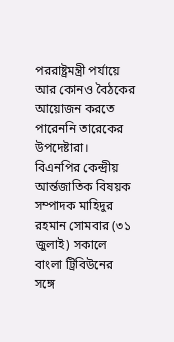পররাষ্ট্রমন্ত্রী পর্যায়ে আর কোনও বৈঠকের আয়োজন করতে পারেননি তারেকের উপদেষ্টারা।
বিএনপির কেন্দ্রীয় আর্ন্তজাতিক বিষয়ক সম্পাদক মাহিদুর রহমান সোমবার (৩১ জুলাই) সকালে বাংলা ট্রিবিউনের সঙ্গে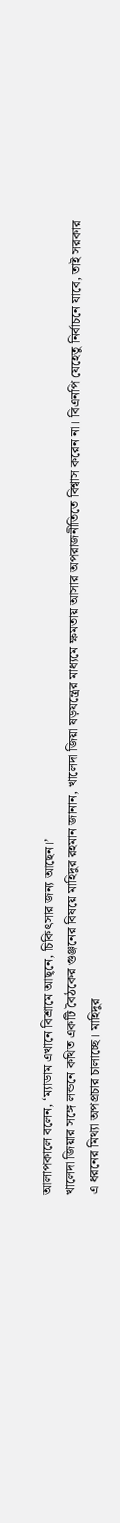আলাপকালে বলেন, ‘ম্যাডাম এখানে বিশ্রামে আছ্নে, চিকিৎসার জন্য আছেন।’
খালেদা জিয়ার সঙ্গে লন্ডনে কথিত একটি বৈঠকের গুঞ্জনের বিষয়ে মাহিদুর রহমান জানান, খালেদা জিয়া ষড়যন্ত্রের মাধ্যমে ক্ষমতায় আসার অপরাজনীতিতে বিশ্বাস করেন না। বিএনপি যেহেতু নির্বাচনে যাবে, তাই সরকার এ ধরনের মিথ্যা অপপ্রচার চালাচ্ছে। মাহিদুর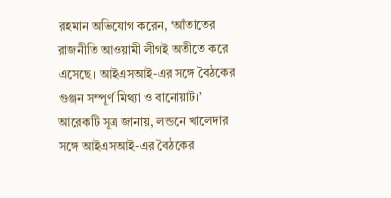রহমান অভিযোগ করেন, ‘আঁতাতের রাজনীতি আওয়ামী লীগই অতীতে করে এসেছে। আইএসআই-এর সঙ্গে বৈঠকের গুঞ্জন সম্পূর্ণ মিথ্যা ও বানোয়াট।’
আরেকটি সূত্র জানায়, লন্ডনে খালেদার সঙ্গে আইএসআই-এর বৈঠকের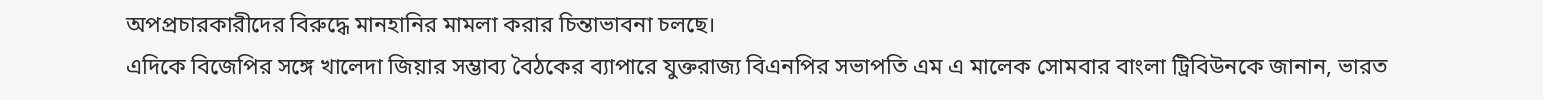অপপ্রচারকারীদের বিরুদ্ধে মানহানির মামলা করার চিন্তাভাবনা চলছে।
এদিকে বিজেপির সঙ্গে খালেদা জিয়ার সম্ভাব্য বৈঠকের ব্যাপারে যুক্তরাজ্য বিএনপির সভাপতি এম এ মালেক সোমবার বাংলা ট্রিবিউনকে জানান, ভারত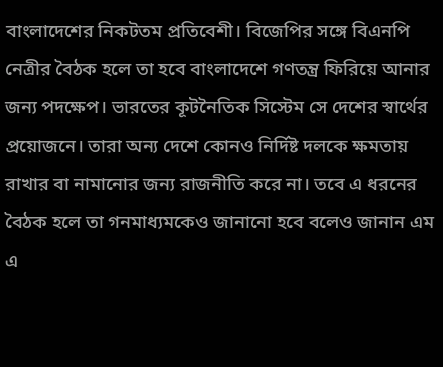বাংলাদেশের নিকটতম প্রতিবেশী। বিজেপির সঙ্গে বিএনপি নেত্রীর বৈঠক হলে তা হবে বাংলাদেশে গণতন্ত্র ফিরিয়ে আনার জন্য পদক্ষেপ। ভারতের কূটনৈতিক সিস্টেম সে দেশের স্বার্থের প্রয়োজনে। তারা অন্য দেশে কোনও নির্দিষ্ট দলকে ক্ষমতায় রাখার বা নামানোর জন্য রাজনীতি করে না। তবে এ ধরনের বৈঠক হলে তা গনমাধ্যমকেও জানানো হবে বলেও জানান এম এ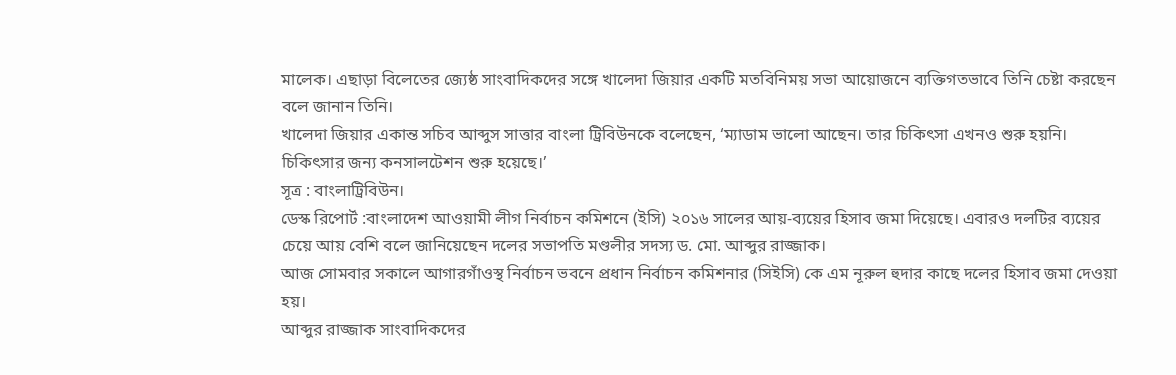মালেক। এছাড়া বিলেতের জ্যেষ্ঠ সাংবাদিকদের সঙ্গে খালেদা জিয়ার একটি মতবিনিময় সভা আয়োজনে ব্যক্তিগতভাবে তিনি চেষ্টা করছেন বলে জানান তিনি।
খালেদা জিয়ার একান্ত সচিব আব্দুস সাত্তার বাংলা ট্রিবিউনকে বলেছেন, ‘ম্যাডাম ভালো আছেন। তার চিকিৎসা এখনও শুরু হয়নি। চিকিৎসার জন্য কনসালটেশন শুরু হয়েছে।’
সূত্র : বাংলাট্রিবিউন।
ডেস্ক রিপোর্ট :বাংলাদেশ আওয়ামী লীগ নির্বাচন কমিশনে (ইসি) ২০১৬ সালের আয়-ব্যয়ের হিসাব জমা দিয়েছে। এবারও দলটির ব্যয়ের চেয়ে আয় বেশি বলে জানিয়েছেন দলের সভাপতি মণ্ডলীর সদস্য ড. মো. আব্দুর রাজ্জাক।
আজ সোমবার সকালে আগারগাঁওস্থ নির্বাচন ভবনে প্রধান নির্বাচন কমিশনার (সিইসি) কে এম নূরুল হুদার কাছে দলের হিসাব জমা দেওয়া হয়।
আব্দুর রাজ্জাক সাংবাদিকদের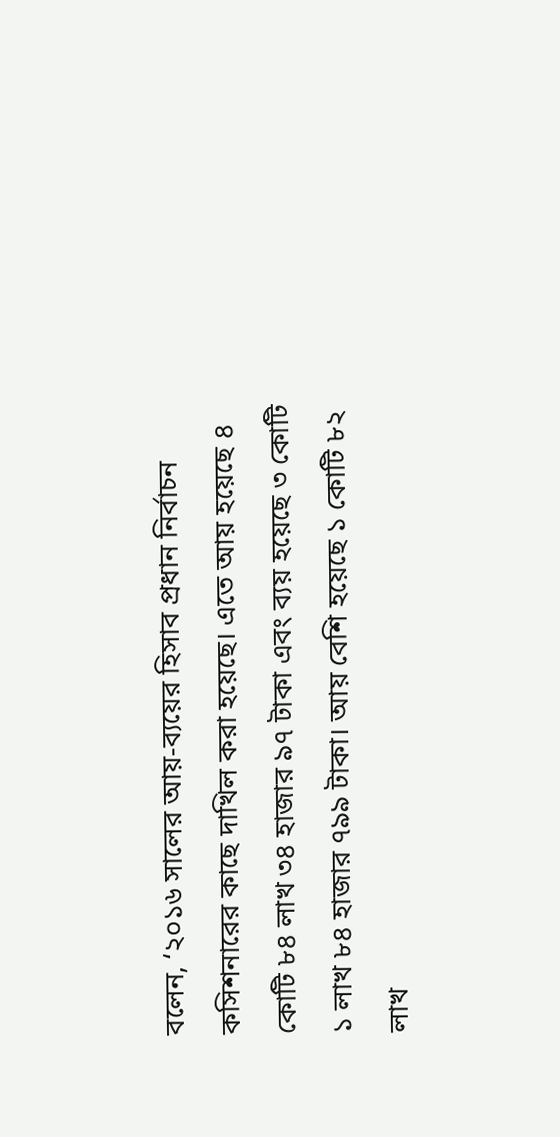বলেন, ‘২০১৬ সালের আয়-ব্যয়ের হিসাব প্রধান নির্বাচন কসিশনারের কাছে দাখিল করা হয়েছে। এতে আয় হয়েছে ৪ কোটি ৮৪ লাখ ৩৪ হাজার ৯৭ টাকা এবং ব্যয় হয়েছে ৩ কোটি ১ লাখ ৮৪ হাজার ৭৯৯ টাকা। আয় বেশি হয়েছে ১ কোটি ৮২ লাখ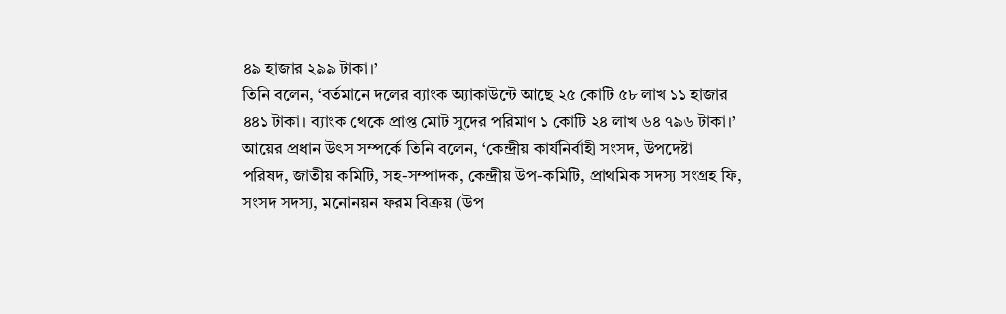৪৯ হাজার ২৯৯ টাকা।’
তিনি বলেন, ‘বর্তমানে দলের ব্যাংক অ্যাকাউন্টে আছে ২৫ কোটি ৫৮ লাখ ১১ হাজার ৪৪১ টাকা। ব্যাংক থেকে প্রাপ্ত মোট সুদের পরিমাণ ১ কোটি ২৪ লাখ ৬৪ ৭৯৬ টাকা।’
আয়ের প্রধান উৎস সম্পর্কে তিনি বলেন, ‘কেন্দ্রীয় কার্যনির্বাহী সংসদ, উপদেষ্টা পরিষদ, জাতীয় কমিটি, সহ-সম্পাদক, কেন্দ্রীয় উপ-কমিটি, প্রাথমিক সদস্য সংগ্রহ ফি, সংসদ সদস্য, মনোনয়ন ফরম বিক্রয় (উপ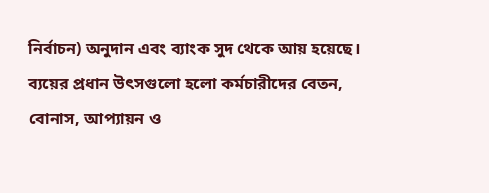নির্বাচন) অনুদান এবং ব্যাংক সুদ থেকে আয় হয়েছে।
ব্যয়ের প্রধান উৎসগুলো হলো কর্মচারীদের বেতন, বোনাস, আপ্যায়ন ও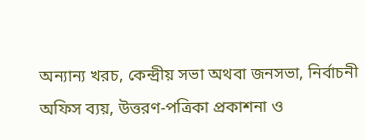অন্যান্য খরচ, কেন্দ্রীয় সভা অথবা জনসভা, নির্বাচনী অফিস ব্যয়, উত্তরণ-পত্রিকা প্রকাশনা ও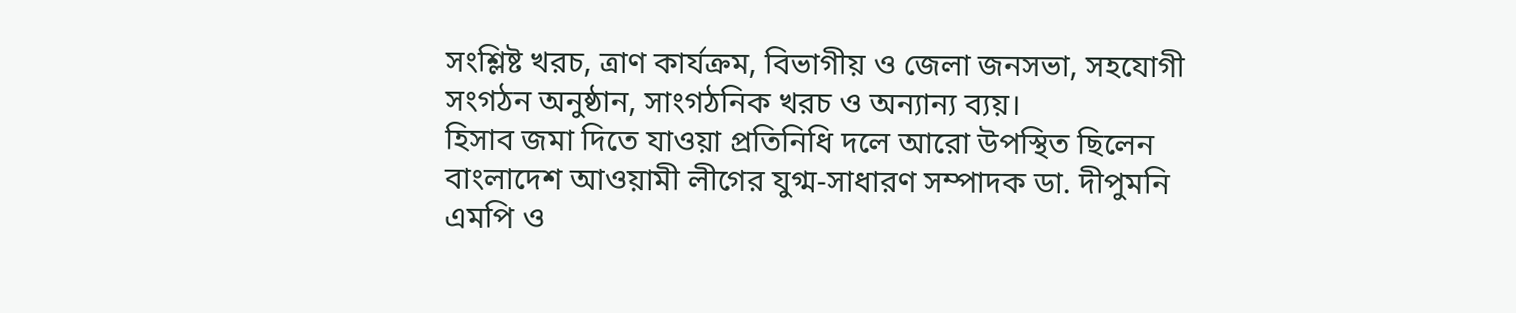সংশ্লিষ্ট খরচ, ত্রাণ কার্যক্রম, বিভাগীয় ও জেলা জনসভা, সহযোগী সংগঠন অনুষ্ঠান, সাংগঠনিক খরচ ও অন্যান্য ব্যয়।
হিসাব জমা দিতে যাওয়া প্রতিনিধি দলে আরো উপস্থিত ছিলেন বাংলাদেশ আওয়ামী লীগের যুগ্ম-সাধারণ সম্পাদক ডা. দীপুমনি এমপি ও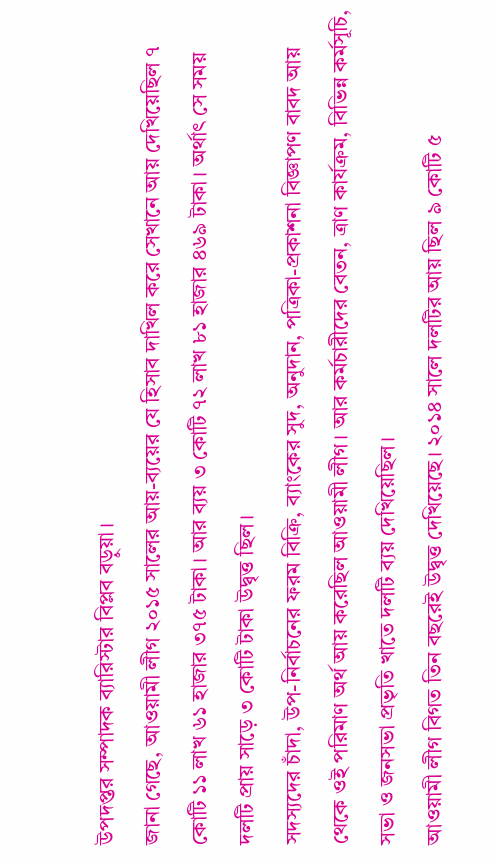উপদপ্তর সম্পাদক ব্যারিস্টার বিপ্লব বড়ুয়া।
জানা গেছে, আওয়ামী লীগ ২০১৫ সালের আয়-ব্যয়ের যে হিসাব দাখিল করে সেখানে আয় দেখিয়েছিল ৭ কোটি ১১ লাখ ৬১ হাজার ৩৭৫ টাকা। আর ব্যয় ৩ কোটি ৭২ লাখ ৮১ হাজার ৪৬৯ টাকা। অর্থাৎ সে সময় দলটি প্রায় সাড়ে ৩ কোটি টাকা উদ্বৃত্ত ছিল।
সদস্যদের চাঁদা, উপ-নির্বাচনের ফরম বিক্রি, ব্যাংকের সুদ, অনুদান, পত্রিকা-প্রকাশনা বিজ্ঞাপণ বাবদ আয় থেকে ওই পরিমাণ অর্থ আয় করেছিল আওয়ামী লীগ। আর কর্মচারীদের বেতন, ত্রাণ কার্যক্রম, বিভিন্ন কর্মসূচি, সভা ও জনসভা প্রভৃতি খাতে দলটি ব্যয় দেখিয়েছিল।
আওয়ামী লীগ বিগত তিন বছরেই উদ্বৃত্ত দেখিয়েছে। ২০১৪ সালে দলটির আয় ছিল ৯ কোটি ৫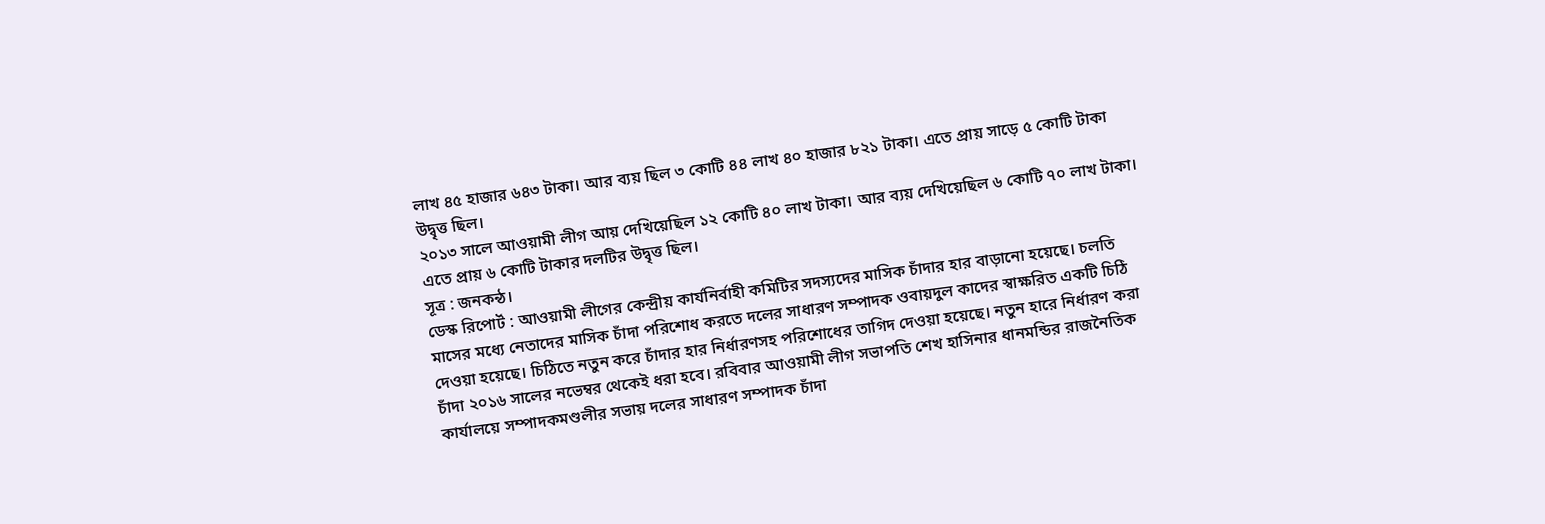লাখ ৪৫ হাজার ৬৪৩ টাকা। আর ব্যয় ছিল ৩ কোটি ৪৪ লাখ ৪০ হাজার ৮২১ টাকা। এতে প্রায় সাড়ে ৫ কোটি টাকা উদ্বৃত্ত ছিল।
২০১৩ সালে আওয়ামী লীগ আয় দেখিয়েছিল ১২ কোটি ৪০ লাখ টাকা। আর ব্যয় দেখিয়েছিল ৬ কোটি ৭০ লাখ টাকা। এতে প্রায় ৬ কোটি টাকার দলটির উদ্বৃত্ত ছিল।
সূত্র : জনকন্ঠ।
ডেস্ক রিপোর্ট : আওয়ামী লীগের কেন্দ্রীয় কার্যনির্বাহী কমিটির সদস্যদের মাসিক চাঁদার হার বাড়ানো হয়েছে। চলতি মাসের মধ্যে নেতাদের মাসিক চাঁদা পরিশোধ করতে দলের সাধারণ সম্পাদক ওবায়দুল কাদের স্বাক্ষরিত একটি চিঠি দেওয়া হয়েছে। চিঠিতে নতুন করে চাঁদার হার নির্ধারণসহ পরিশোধের তাগিদ দেওয়া হয়েছে। নতুন হারে নির্ধারণ করা চাঁদা ২০১৬ সালের নভেম্বর থেকেই ধরা হবে। রবিবার আওয়ামী লীগ সভাপতি শেখ হাসিনার ধানমন্ডির রাজনৈতিক কার্যালয়ে সম্পাদকমণ্ডলীর সভায় দলের সাধারণ সম্পাদক চাঁদা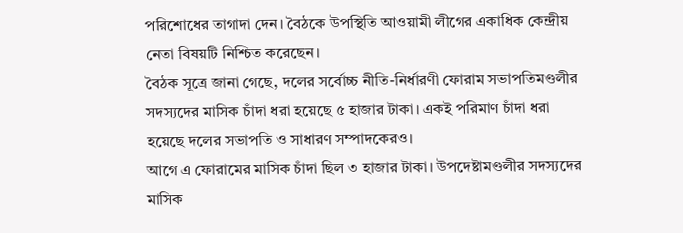পরিশোধের তাগাদা দেন। বৈঠকে উপস্থিতি আওয়ামী লীগের একাধিক কেন্দ্রীয় নেতা বিষয়টি নিশ্চিত করেছেন।
বৈঠক সূত্রে জানা গেছে, দলের সর্বোচ্চ নীতি-নির্ধারণী ফোরাম সভাপতিমণ্ডলীর সদস্যদের মাসিক চাঁদা ধরা হয়েছে ৫ হাজার টাকা। একই পরিমাণ চাঁদা ধরা হয়েছে দলের সভাপতি ও সাধারণ সম্পাদকেরও।
আগে এ ফোরামের মাসিক চাঁদা ছিল ৩ হাজার টাকা। উপদেষ্টামণ্ডলীর সদস্যদের মাসিক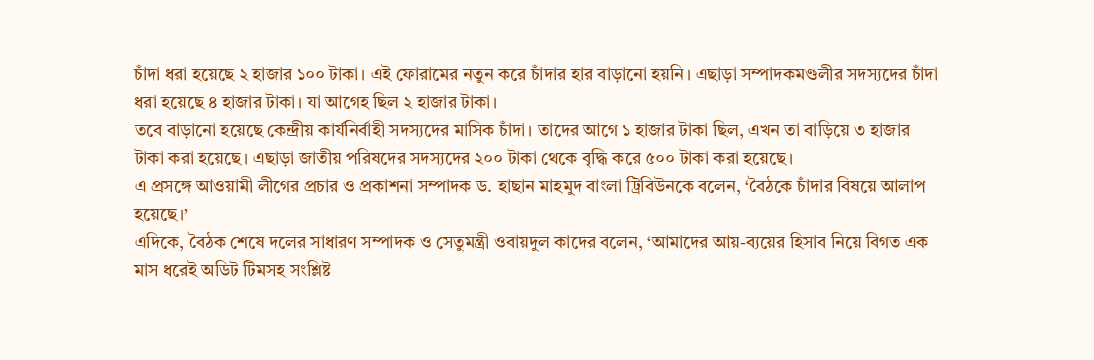চাঁদা ধরা হয়েছে ২ হাজার ১০০ টাকা। এই ফোরামের নতুন করে চাঁদার হার বাড়ানো হয়নি। এছাড়া সম্পাদকমণ্ডলীর সদস্যদের চাঁদা ধরা হয়েছে ৪ হাজার টাকা। যা আগেহ ছিল ২ হাজার টাকা।
তবে বাড়ানো হয়েছে কেন্দ্রীয় কার্যনির্বাহী সদস্যদের মাসিক চাঁদা। তাদের আগে ১ হাজার টাকা ছিল, এখন তা বাড়িয়ে ৩ হাজার টাকা করা হয়েছে। এছাড়া জাতীয় পরিষদের সদস্যদের ২০০ টাকা থেকে বৃদ্ধি করে ৫০০ টাকা করা হয়েছে।
এ প্রসঙ্গে আওয়ামী লীগের প্রচার ও প্রকাশনা সম্পাদক ড. হাছান মাহমুদ বাংলা ট্রিবিউনকে বলেন, ‘বৈঠকে চাঁদার বিষয়ে আলাপ হয়েছে।’
এদিকে, বৈঠক শেষে দলের সাধারণ সম্পাদক ও সেতুমন্ত্রী ওবায়দুল কাদের বলেন, ‘আমাদের আয়-ব্যয়ের হিসাব নিয়ে বিগত এক মাস ধরেই অডিট টিমসহ সংশ্লিষ্ট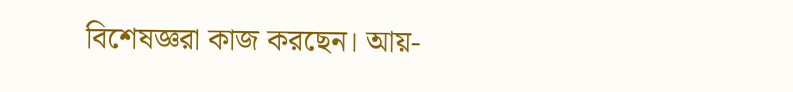বিশেষজ্ঞরা কাজ করছেন। আয়-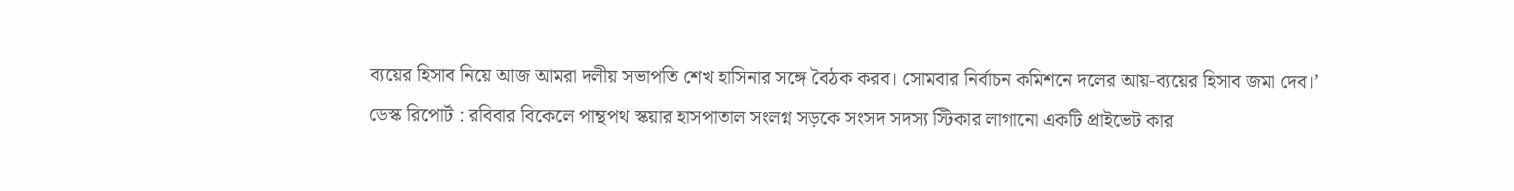ব্যয়ের হিসাব নিয়ে আজ আমরা দলীয় সভাপতি শেখ হাসিনার সঙ্গে বৈঠক করব। সোমবার নির্বাচন কমিশনে দলের আয়-ব্যয়ের হিসাব জমা দেব।’
ডেস্ক রিপোর্ট : রবিবার বিকেলে পান্থপথ স্কয়ার হাসপাতাল সংলগ্ন সড়কে সংসদ সদস্য স্টিকার লাগানো একটি প্রাইভেট কার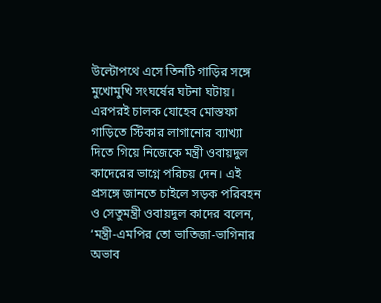উল্টোপথে এসে তিনটি গাড়ির সঙ্গে মুখোমুখি সংঘর্ষের ঘটনা ঘটায়। এরপরই চালক যোহেব মোস্তফা গাড়িতে স্টিকার লাগানোর ব্যাখ্যা দিতে গিয়ে নিজেকে মন্ত্রী ওবায়দুল কাদেরের ভাগ্নে পরিচয় দেন। এই প্রসঙ্গে জানতে চাইলে সড়ক পরিবহন ও সেতুমন্ত্রী ওবায়দুল কাদের বলেন, ‘মন্ত্রী-এমপির তো ভাতিজা-ভাগিনার অভাব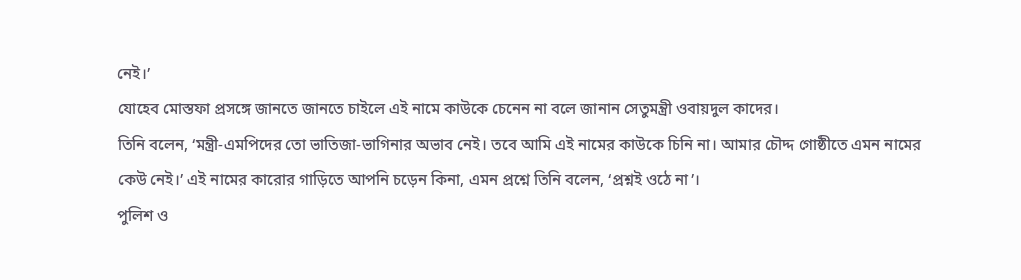নেই।’
যোহেব মোস্তফা প্রসঙ্গে জানতে জানতে চাইলে এই নামে কাউকে চেনেন না বলে জানান সেতুমন্ত্রী ওবায়দুল কাদের।
তিনি বলেন, ‘মন্ত্রী-এমপিদের তো ভাতিজা-ভাগিনার অভাব নেই। তবে আমি এই নামের কাউকে চিনি না। আমার চৌদ্দ গোষ্ঠীতে এমন নামের কেউ নেই।’ এই নামের কারোর গাড়িতে আপনি চড়েন কিনা, এমন প্রশ্নে তিনি বলেন, ‘প্রশ্নই ওঠে না’।
পুলিশ ও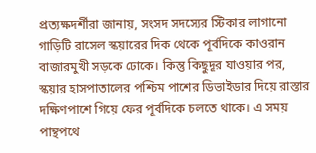প্রত্যক্ষদর্শীরা জানায়, সংসদ সদস্যের স্টিকার লাগানো গাড়িটি রাসেল স্কয়ারের দিক থেকে পূর্বদিকে কাওরান বাজারমুখী সড়কে ঢোকে। কিন্তু কিছুদূর যাওয়ার পর, স্কয়ার হাসপাতালের পশ্চিম পাশের ডিভাইডার দিয়ে রাস্তার দক্ষিণপাশে গিয়ে ফের পূর্বদিকে চলতে থাকে। এ সময় পান্থপথে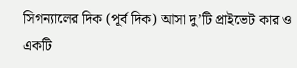সিগন্যালের দিক (পূর্ব দিক) আসা দু’টি প্রাইভেট কার ও একটি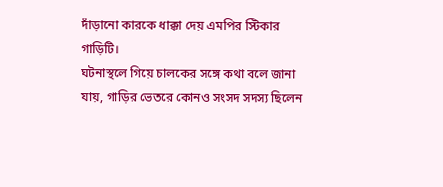দাঁড়ানো কারকে ধাক্কা দেয় এমপির স্টিকার গাড়িটি।
ঘটনাস্থলে গিয়ে চালকের সঙ্গে কথা বলে জানা যায়, গাড়ির ভেতরে কোনও সংসদ সদস্য ছিলেন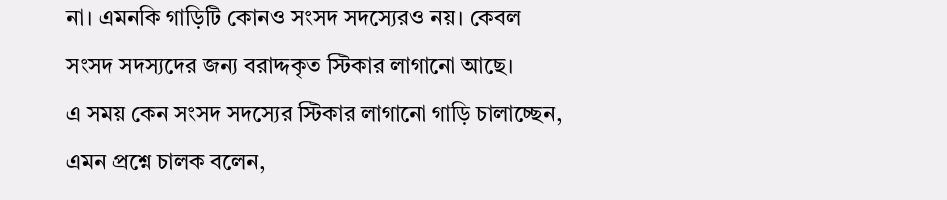না। এমনকি গাড়িটি কোনও সংসদ সদস্যেরও নয়। কেবল সংসদ সদস্যদের জন্য বরাদ্দকৃত স্টিকার লাগানো আছে।
এ সময় কেন সংসদ সদস্যের স্টিকার লাগানো গাড়ি চালাচ্ছেন, এমন প্রশ্নে চালক বলেন,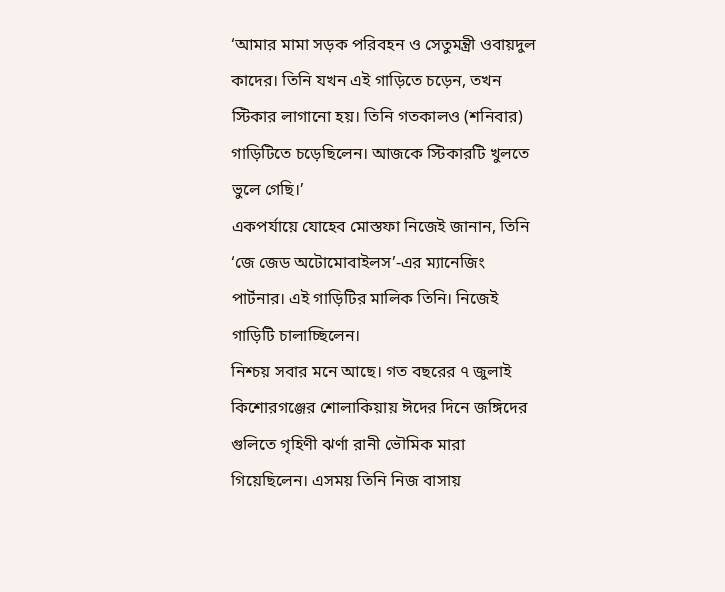‘আমার মামা সড়ক পরিবহন ও সেতুমন্ত্রী ওবায়দুল কাদের। তিনি যখন এই গাড়িতে চড়েন, তখন স্টিকার লাগানো হয়। তিনি গতকালও (শনিবার) গাড়িটিতে চড়েছিলেন। আজকে স্টিকারটি খুলতে ভুলে গেছি।’
একপর্যায়ে যোহেব মোস্তফা নিজেই জানান, তিনি ‘জে জেড অটোমোবাইলস’-এর ম্যানেজিং পার্টনার। এই গাড়িটির মালিক তিনি। নিজেই গাড়িটি চালাচ্ছিলেন।
নিশ্চয় সবার মনে আছে। গত বছরের ৭ জুলাই কিশোরগঞ্জের শোলাকিয়ায় ঈদের দিনে জঙ্গিদের গুলিতে গৃহিণী ঝর্ণা রানী ভৌমিক মারা গিয়েছিলেন। এসময় তিনি নিজ বাসায়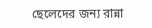ছেলেদের জন্য রান্না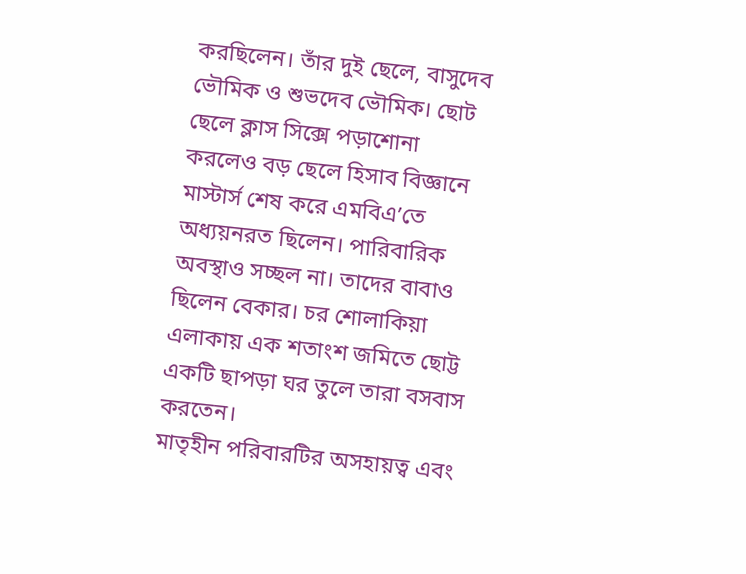করছিলেন। তাঁর দুই ছেলে, বাসুদেব ভৌমিক ও শুভদেব ভৌমিক। ছোট ছেলে ক্লাস সিক্সে পড়াশোনা করলেও বড় ছেলে হিসাব বিজ্ঞানে মাস্টার্স শেষ করে এমবিএ’তে অধ্যয়নরত ছিলেন। পারিবারিক অবস্থাও সচ্ছল না। তাদের বাবাও ছিলেন বেকার। চর শোলাকিয়া এলাকায় এক শতাংশ জমিতে ছোট্ট একটি ছাপড়া ঘর তুলে তারা বসবাস করতেন।
মাতৃহীন পরিবারটির অসহায়ত্ব এবং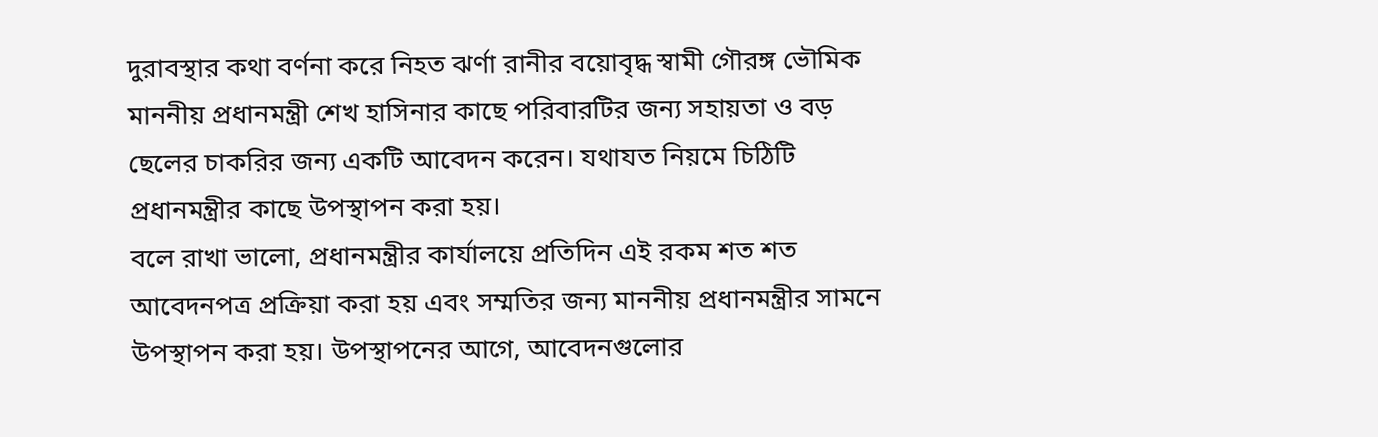দুরাবস্থার কথা বর্ণনা করে নিহত ঝর্ণা রানীর বয়োবৃদ্ধ স্বামী গৌরঙ্গ ভৌমিক মাননীয় প্রধানমন্ত্রী শেখ হাসিনার কাছে পরিবারটির জন্য সহায়তা ও বড় ছেলের চাকরির জন্য একটি আবেদন করেন। যথাযত নিয়মে চিঠিটি প্রধানমন্ত্রীর কাছে উপস্থাপন করা হয়।
বলে রাখা ভালো, প্রধানমন্ত্রীর কার্যালয়ে প্রতিদিন এই রকম শত শত আবেদনপত্র প্রক্রিয়া করা হয় এবং সম্মতির জন্য মাননীয় প্রধানমন্ত্রীর সামনে উপস্থাপন করা হয়। উপস্থাপনের আগে, আবেদনগুলোর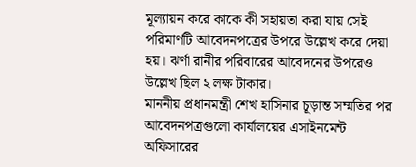মূল্যায়ন করে কাকে কী সহায়তা করা যায় সেই পরিমাণটি আবেদনপত্রের উপরে উল্লেখ করে দেয়া হয়। ঝর্ণা রানীর পরিবারের আবেদনের উপরেও উল্লেখ ছিল ২ লক্ষ টাকার।
মাননীয় প্রধানমন্ত্রী শেখ হাসিনার চূড়ান্ত সম্মতির পর
আবেদনপত্রগুলো কার্যালয়ের এসাইনমেন্ট অফিসারের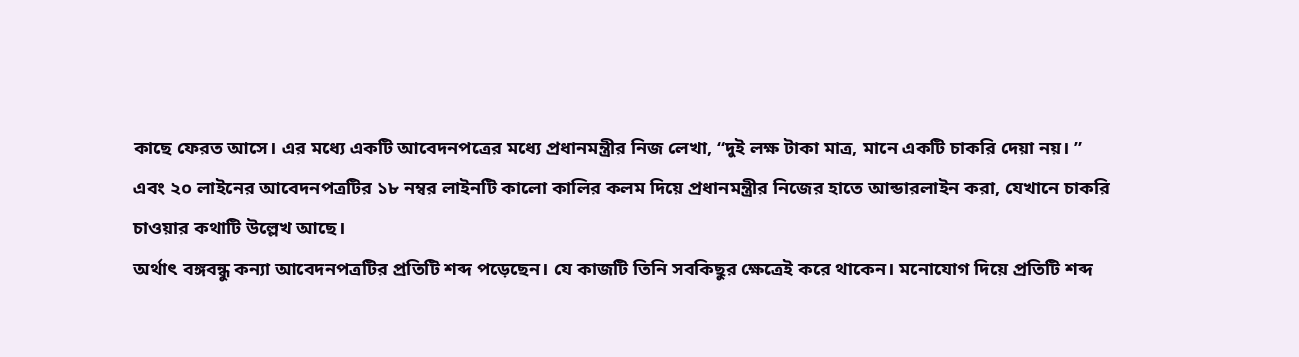কাছে ফেরত আসে। এর মধ্যে একটি আবেদনপত্রের মধ্যে প্রধানমন্ত্রীর নিজ লেখা, “দুই লক্ষ টাকা মাত্র, মানে একটি চাকরি দেয়া নয়। ”
এবং ২০ লাইনের আবেদনপত্রটির ১৮ নম্বর লাইনটি কালো কালির কলম দিয়ে প্রধানমন্ত্রীর নিজের হাতে আন্ডারলাইন করা, যেখানে চাকরি চাওয়ার কথাটি উল্লেখ আছে।
অর্থাৎ বঙ্গবন্ধু কন্যা আবেদনপত্রটির প্রতিটি শব্দ পড়েছেন। যে কাজটি তিনি সবকিছুর ক্ষেত্রেই করে থাকেন। মনোযোগ দিয়ে প্রতিটি শব্দ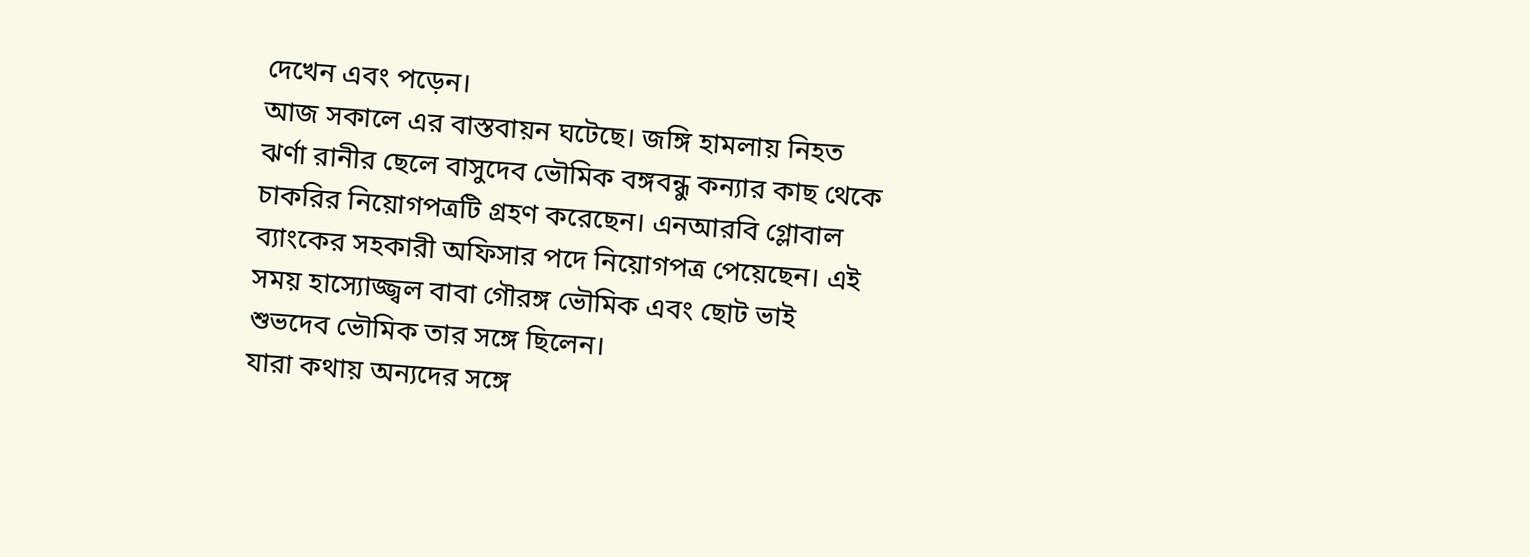দেখেন এবং পড়েন।
আজ সকালে এর বাস্তবায়ন ঘটেছে। জঙ্গি হামলায় নিহত ঝর্ণা রানীর ছেলে বাসুদেব ভৌমিক বঙ্গবন্ধু কন্যার কাছ থেকে চাকরির নিয়োগপত্রটি গ্রহণ করেছেন। এনআরবি গ্লোবাল ব্যাংকের সহকারী অফিসার পদে নিয়োগপত্র পেয়েছেন। এই সময় হাস্যোজ্জ্বল বাবা গৌরঙ্গ ভৌমিক এবং ছোট ভাই শুভদেব ভৌমিক তার সঙ্গে ছিলেন।
যারা কথায় অন্যদের সঙ্গে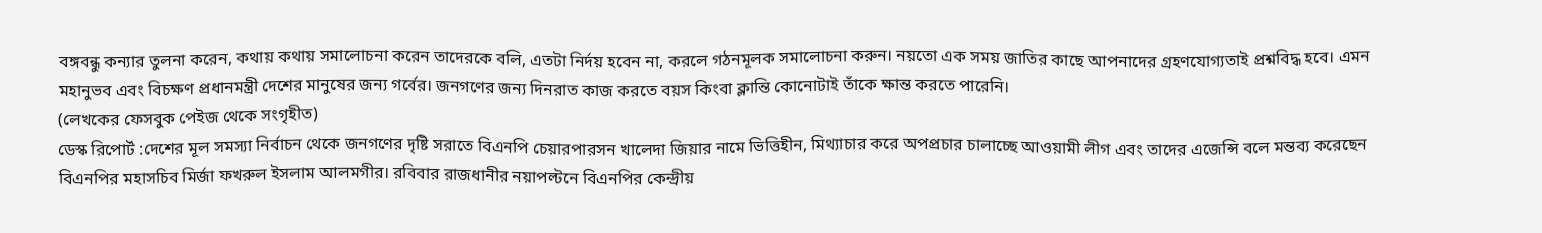বঙ্গবন্ধু কন্যার তুলনা করেন, কথায় কথায় সমালোচনা করেন তাদেরকে বলি, এতটা নির্দয় হবেন না, করলে গঠনমূলক সমালোচনা করুন। নয়তো এক সময় জাতির কাছে আপনাদের গ্রহণযোগ্যতাই প্রশ্নবিদ্ধ হবে। এমন মহানুভব এবং বিচক্ষণ প্রধানমন্ত্রী দেশের মানুষের জন্য গর্বের। জনগণের জন্য দিনরাত কাজ করতে বয়স কিংবা ক্লান্তি কোনোটাই তাঁকে ক্ষান্ত করতে পারেনি।
(লেখকের ফেসবুক পেইজ থেকে সংগৃহীত)
ডেস্ক রিপোর্ট :দেশের মূল সমস্যা নির্বাচন থেকে জনগণের দৃষ্টি সরাতে বিএনপি চেয়ারপারসন খালেদা জিয়ার নামে ভিত্তিহীন, মিথ্যাচার করে অপপ্রচার চালাচ্ছে আওয়ামী লীগ এবং তাদের এজেন্সি বলে মন্তব্য করেছেন বিএনপির মহাসচিব মির্জা ফখরুল ইসলাম আলমগীর। রবিবার রাজধানীর নয়াপল্টনে বিএনপির কেন্দ্রীয়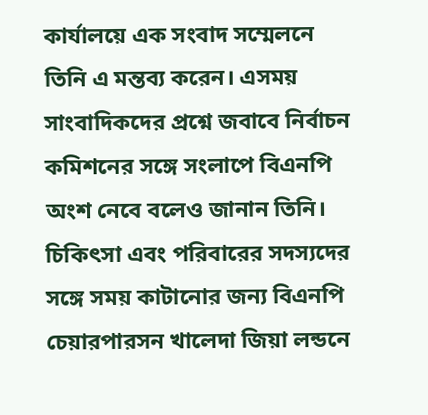কার্যালয়ে এক সংবাদ সম্মেলনে তিনি এ মন্তব্য করেন। এসময় সাংবাদিকদের প্রশ্নে জবাবে নির্বাচন কমিশনের সঙ্গে সংলাপে বিএনপি অংশ নেবে বলেও জানান তিনি।
চিকিৎসা এবং পরিবারের সদস্যদের সঙ্গে সময় কাটানোর জন্য বিএনপি চেয়ারপারসন খালেদা জিয়া লন্ডনে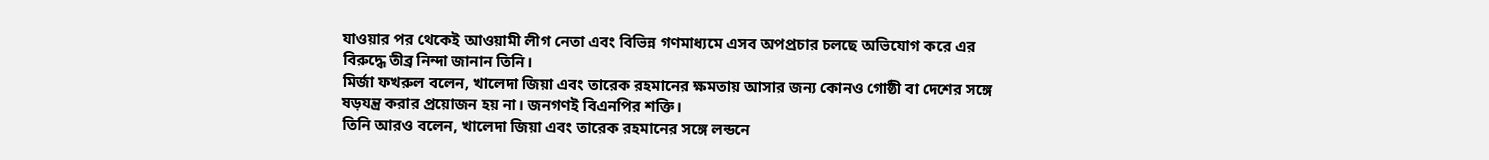যাওয়ার পর থেকেই আওয়ামী লীগ নেতা এবং বিভিন্ন গণমাধ্যমে এসব অপপ্রচার চলছে অভিযোগ করে এর বিরুদ্ধে তীব্র নিন্দা জানান তিনি।
মির্জা ফখরুল বলেন, খালেদা জিয়া এবং তারেক রহমানের ক্ষমতায় আসার জন্য কোনও গোষ্ঠী বা দেশের সঙ্গে ষড়যন্ত্র করার প্রয়োজন হয় না। জনগণই বিএনপির শক্তি।
তিনি আরও বলেন, খালেদা জিয়া এবং তারেক রহমানের সঙ্গে লন্ডনে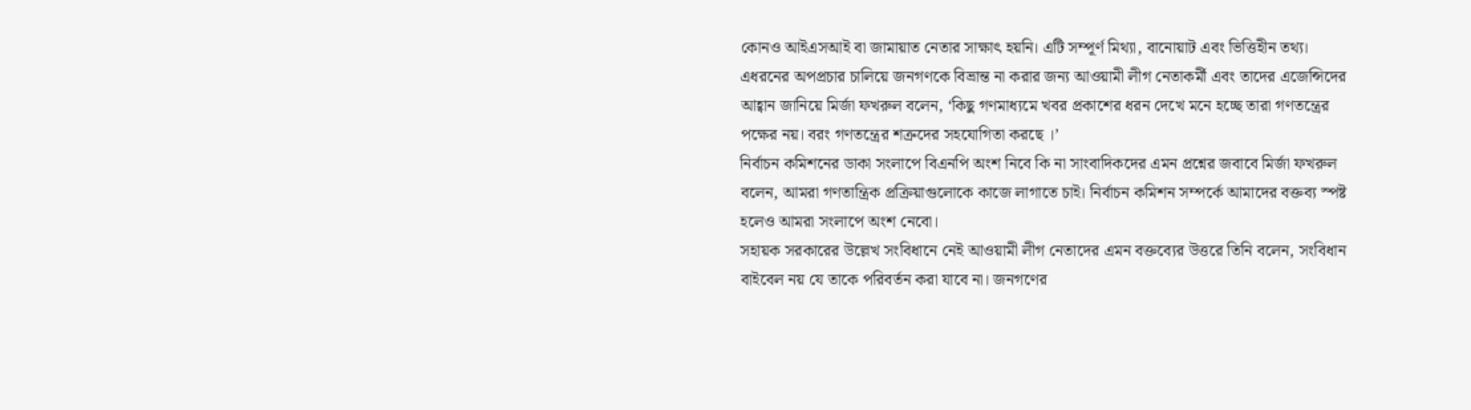কোনও আইএসআই বা জামায়াত নেতার সাক্ষাৎ হয়নি। এটি সম্পূর্ণ মিথ্যা, বানোয়াট এবং ভিত্তিহীন তথ্য।
এধরনের অপপ্রচার চালিয়ে জনগণকে বিভ্রান্ত না করার জন্য আওয়ামী লীগ নেতাকর্মী এবং তাদের এজেন্সিদের আহ্বান জানিয়ে মির্জা ফখরুল বলেন, ‘কিছু গণমাধ্যমে খবর প্রকাশের ধরন দেখে মনে হচ্ছে তারা গণতন্ত্রের পক্ষের নয়। বরং গণতন্ত্রের শত্রুদের সহযোগিতা করছে ।’
নির্বাচন কমিশনের ডাকা সংলাপে বিএনপি অংশ নিবে কি না সাংবাদিকদের এমন প্রশ্নের জবাবে মির্জা ফখরুল বলেন, আমরা গণতান্ত্রিক প্রক্রিয়াগুলোকে কাজে লাগাতে চাই। নির্বাচন কমিশন সম্পর্কে আমাদের বক্তব্য স্পষ্ট হলেও আমরা সংলাপে অংশ নেবো।
সহায়ক সরকারের উল্লেখ সংবিধানে নেই আওয়ামী লীগ নেতাদের এমন বক্তব্যের উত্তরে তিনি বলেন, সংবিধান বাইবেল নয় যে তাকে পরিবর্তন করা যাবে না। জনগণের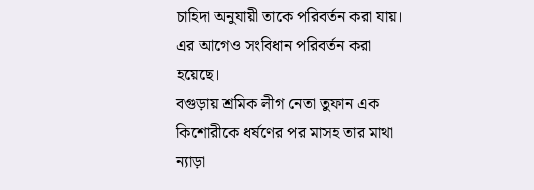চাহিদা অনুযায়ী তাকে পরিবর্তন করা যায়। এর আগেও সংবিধান পরিবর্তন করা হয়েছে।
বগুড়ায় শ্রমিক লীগ নেতা তুফান এক কিশোরীকে ধর্ষণের পর মাসহ তার মাথা ন্যাড়া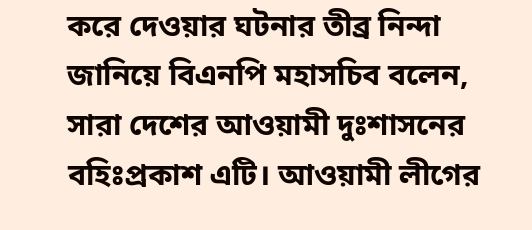করে দেওয়ার ঘটনার তীব্র নিন্দা জানিয়ে বিএনপি মহাসচিব বলেন, সারা দেশের আওয়ামী দুঃশাসনের বহিঃপ্রকাশ এটি। আওয়ামী লীগের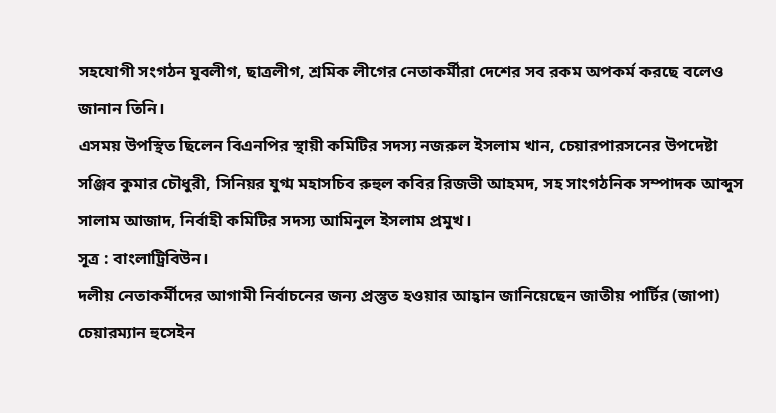সহযোগী সংগঠন যুবলীগ, ছাত্রলীগ, শ্রমিক লীগের নেতাকর্মীরা দেশের সব রকম অপকর্ম করছে বলেও জানান তিনি।
এসময় উপস্থিত ছিলেন বিএনপির স্থায়ী কমিটির সদস্য নজরুল ইসলাম খান, চেয়ারপারসনের উপদেষ্টা সঞ্জিব কুমার চৌধুরী, সিনিয়র যুগ্ম মহাসচিব রুহুল কবির রিজভী আহমদ, সহ সাংগঠনিক সম্পাদক আব্দুস সালাম আজাদ, নির্বাহী কমিটির সদস্য আমিনুল ইসলাম প্রমুখ।
সূত্র : বাংলাট্রিবিউন।
দলীয় নেতাকর্মীদের আগামী নির্বাচনের জন্য প্রস্তুত হওয়ার আহ্বান জানিয়েছেন জাতীয় পার্টির (জাপা) চেয়ারম্যান হুসেইন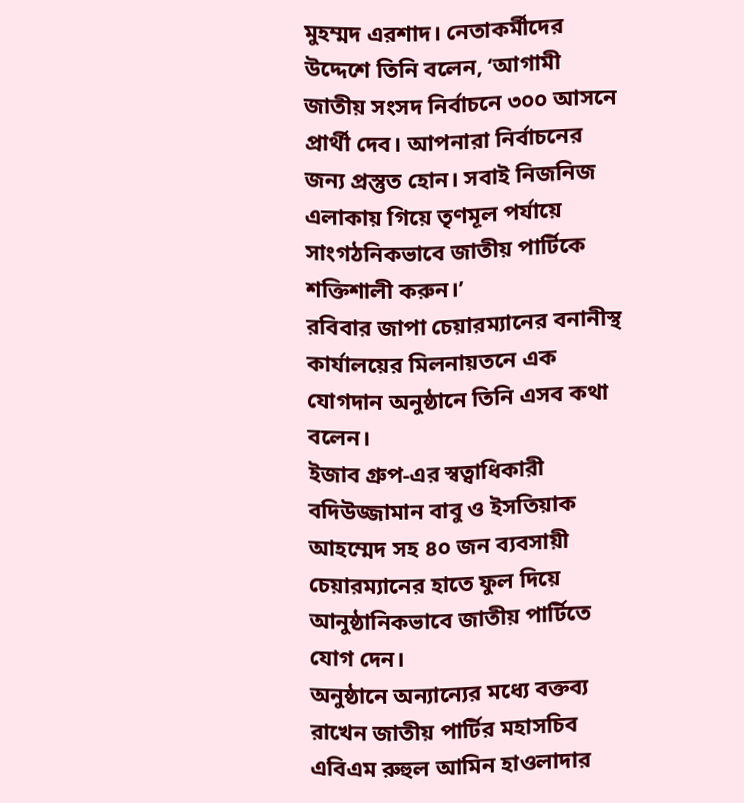মুহম্মদ এরশাদ। নেতাকর্মীদের উদ্দেশে তিনি বলেন, ‘আগামী জাতীয় সংসদ নির্বাচনে ৩০০ আসনে প্রার্থী দেব। আপনারা নির্বাচনের জন্য প্রস্তুত হোন। সবাই নিজনিজ এলাকায় গিয়ে তৃণমূল পর্যায়ে সাংগঠনিকভাবে জাতীয় পার্টিকে শক্তিশালী করুন।’
রবিবার জাপা চেয়ারম্যানের বনানীস্থ কার্যালয়ের মিলনায়তনে এক যোগদান অনুষ্ঠানে তিনি এসব কথা বলেন।
ইজাব গ্রুপ-এর স্বত্বাধিকারী বদিউজ্জামান বাবু ও ইসতিয়াক আহম্মেদ সহ ৪০ জন ব্যবসায়ী চেয়ারম্যানের হাতে ফুল দিয়ে আনুষ্ঠানিকভাবে জাতীয় পার্টিতে যোগ দেন।
অনুষ্ঠানে অন্যান্যের মধ্যে বক্তব্য রাখেন জাতীয় পার্টির মহাসচিব এবিএম রুহুল আমিন হাওলাদার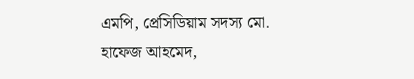এমপি, প্রেসিডিয়াম সদস্য মো. হাফেজ আহমেদ,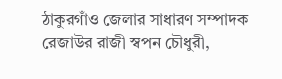ঠাকুরগাঁও জেলার সাধারণ সম্পাদক রেজাউর রাজী স্বপন চৌধুরী,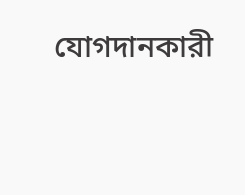যোগদানকারী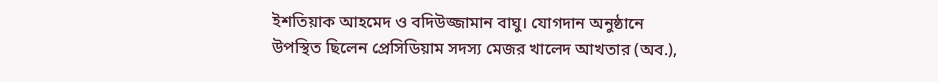ইশতিয়াক আহমেদ ও বদিউজ্জামান বাঘু। যোগদান অনুষ্ঠানে উপস্থিত ছিলেন প্রেসিডিয়াম সদস্য মেজর খালেদ আখতার (অব.),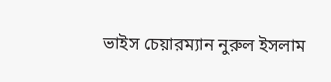ভাইস চেয়ারম্যান নুরুল ইসলাম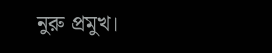নুরু প্রমুখ।